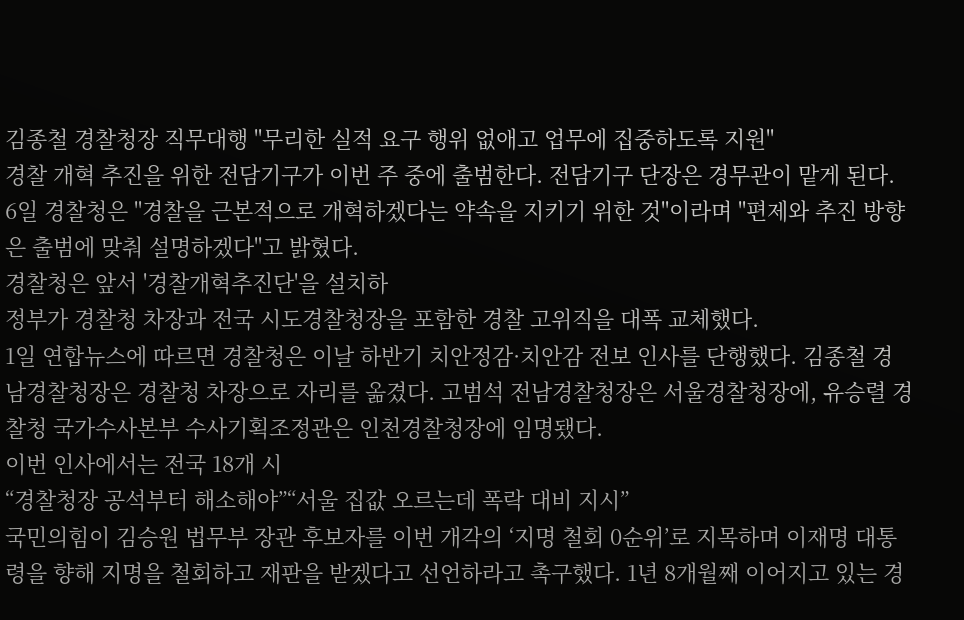김종철 경찰청장 직무대행 "무리한 실적 요구 행위 없애고 업무에 집중하도록 지원"
경찰 개혁 추진을 위한 전담기구가 이번 주 중에 출범한다. 전담기구 단장은 경무관이 맡게 된다.
6일 경찰청은 "경찰을 근본적으로 개혁하겠다는 약속을 지키기 위한 것"이라며 "편제와 추진 방향은 출범에 맞춰 설명하겠다"고 밝혔다.
경찰청은 앞서 '경찰개혁추진단'을 설치하
정부가 경찰청 차장과 전국 시도경찰청장을 포함한 경찰 고위직을 대폭 교체했다.
1일 연합뉴스에 따르면 경찰청은 이날 하반기 치안정감·치안감 전보 인사를 단행했다. 김종철 경남경찰청장은 경찰청 차장으로 자리를 옮겼다. 고범석 전남경찰청장은 서울경찰청장에, 유승렬 경찰청 국가수사본부 수사기획조정관은 인천경찰청장에 임명됐다.
이번 인사에서는 전국 18개 시
“경찰청장 공석부터 해소해야”“서울 집값 오르는데 폭락 대비 지시”
국민의힘이 김승원 법무부 장관 후보자를 이번 개각의 ‘지명 철회 0순위’로 지목하며 이재명 대통령을 향해 지명을 철회하고 재판을 받겠다고 선언하라고 촉구했다. 1년 8개월째 이어지고 있는 경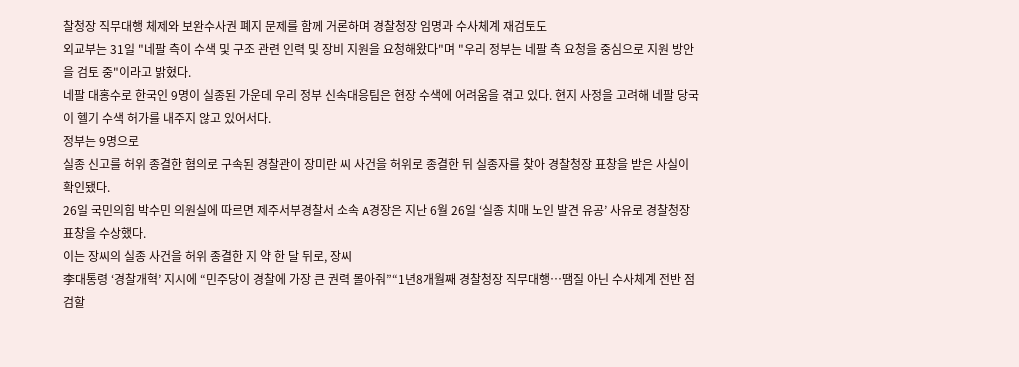찰청장 직무대행 체제와 보완수사권 폐지 문제를 함께 거론하며 경찰청장 임명과 수사체계 재검토도
외교부는 31일 "네팔 측이 수색 및 구조 관련 인력 및 장비 지원을 요청해왔다"며 "우리 정부는 네팔 측 요청을 중심으로 지원 방안을 검토 중"이라고 밝혔다.
네팔 대홍수로 한국인 9명이 실종된 가운데 우리 정부 신속대응팀은 현장 수색에 어려움을 겪고 있다. 현지 사정을 고려해 네팔 당국이 헬기 수색 허가를 내주지 않고 있어서다.
정부는 9명으로
실종 신고를 허위 종결한 혐의로 구속된 경찰관이 장미란 씨 사건을 허위로 종결한 뒤 실종자를 찾아 경찰청장 표창을 받은 사실이 확인됐다.
26일 국민의힘 박수민 의원실에 따르면 제주서부경찰서 소속 A경장은 지난 6월 26일 ‘실종 치매 노인 발견 유공’ 사유로 경찰청장 표창을 수상했다.
이는 장씨의 실종 사건을 허위 종결한 지 약 한 달 뒤로, 장씨
李대통령 ‘경찰개혁’ 지시에 “민주당이 경찰에 가장 큰 권력 몰아줘”“1년8개월째 경찰청장 직무대행…땜질 아닌 수사체계 전반 점검할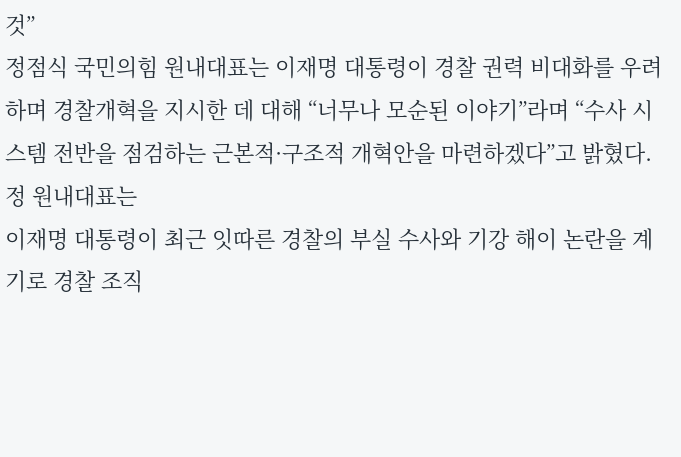것”
정점식 국민의힘 원내대표는 이재명 대통령이 경찰 권력 비대화를 우려하며 경찰개혁을 지시한 데 대해 “너무나 모순된 이야기”라며 “수사 시스템 전반을 점검하는 근본적·구조적 개혁안을 마련하겠다”고 밝혔다.
정 원내대표는
이재명 대통령이 최근 잇따른 경찰의 부실 수사와 기강 해이 논란을 계기로 경찰 조직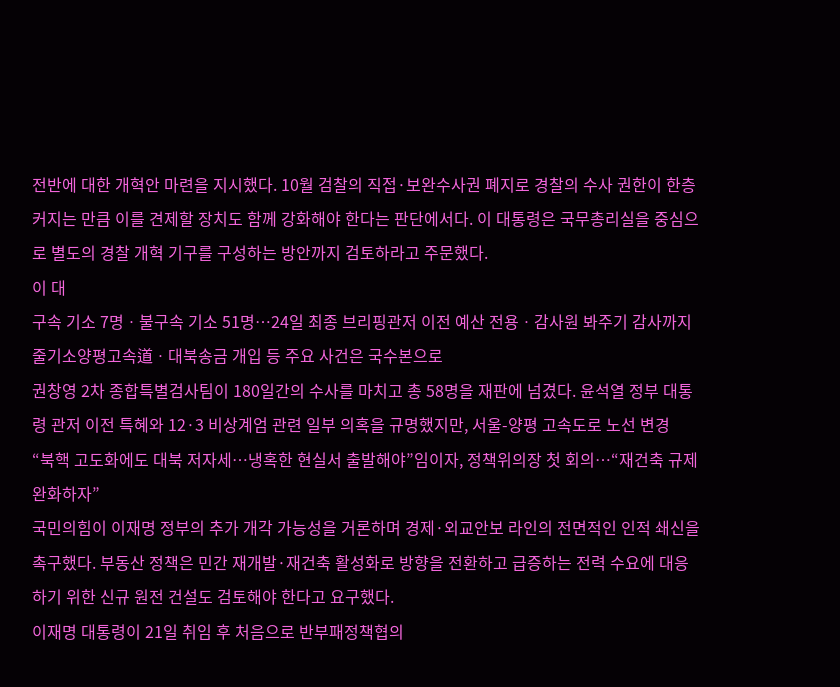전반에 대한 개혁안 마련을 지시했다. 10월 검찰의 직접·보완수사권 폐지로 경찰의 수사 권한이 한층 커지는 만큼 이를 견제할 장치도 함께 강화해야 한다는 판단에서다. 이 대통령은 국무총리실을 중심으로 별도의 경찰 개혁 기구를 구성하는 방안까지 검토하라고 주문했다.
이 대
구속 기소 7명ㆍ불구속 기소 51명⋯24일 최종 브리핑관저 이전 예산 전용ㆍ감사원 봐주기 감사까지 줄기소양평고속道ㆍ대북송금 개입 등 주요 사건은 국수본으로
권창영 2차 종합특별검사팀이 180일간의 수사를 마치고 총 58명을 재판에 넘겼다. 윤석열 정부 대통령 관저 이전 특혜와 12·3 비상계엄 관련 일부 의혹을 규명했지만, 서울-양평 고속도로 노선 변경
“북핵 고도화에도 대북 저자세…냉혹한 현실서 출발해야”임이자, 정책위의장 첫 회의…“재건축 규제 완화하자”
국민의힘이 이재명 정부의 추가 개각 가능성을 거론하며 경제·외교안보 라인의 전면적인 인적 쇄신을 촉구했다. 부동산 정책은 민간 재개발·재건축 활성화로 방향을 전환하고 급증하는 전력 수요에 대응하기 위한 신규 원전 건설도 검토해야 한다고 요구했다.
이재명 대통령이 21일 취임 후 처음으로 반부패정책협의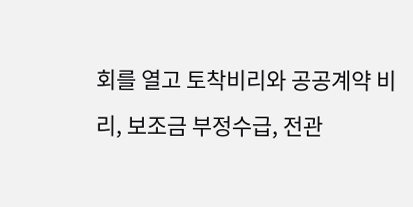회를 열고 토착비리와 공공계약 비리, 보조금 부정수급, 전관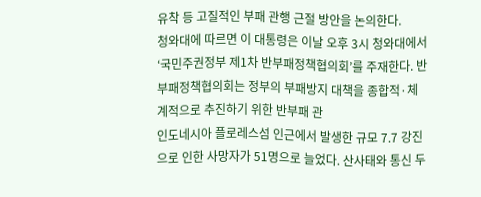유착 등 고질적인 부패 관행 근절 방안을 논의한다.
청와대에 따르면 이 대통령은 이날 오후 3시 청와대에서 ‘국민주권정부 제1차 반부패정책협의회’를 주재한다. 반부패정책협의회는 정부의 부패방지 대책을 종합적·체계적으로 추진하기 위한 반부패 관
인도네시아 플로레스섬 인근에서 발생한 규모 7.7 강진으로 인한 사망자가 51명으로 늘었다. 산사태와 통신 두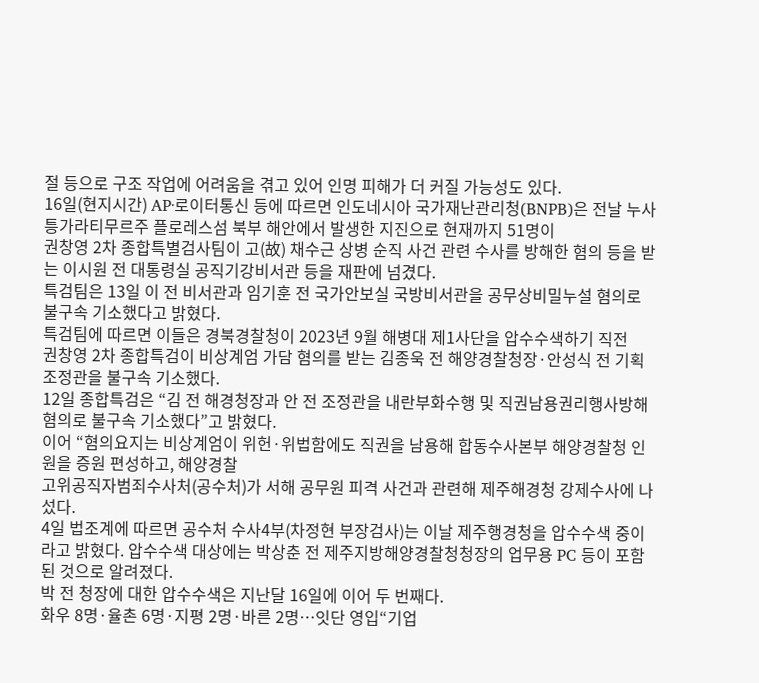절 등으로 구조 작업에 어려움을 겪고 있어 인명 피해가 더 커질 가능성도 있다.
16일(현지시간) AP·로이터통신 등에 따르면 인도네시아 국가재난관리청(BNPB)은 전날 누사틍가라티무르주 플로레스섬 북부 해안에서 발생한 지진으로 현재까지 51명이
권창영 2차 종합특별검사팀이 고(故) 채수근 상병 순직 사건 관련 수사를 방해한 혐의 등을 받는 이시원 전 대통령실 공직기강비서관 등을 재판에 넘겼다.
특검팀은 13일 이 전 비서관과 임기훈 전 국가안보실 국방비서관을 공무상비밀누설 혐의로 불구속 기소했다고 밝혔다.
특검팀에 따르면 이들은 경북경찰청이 2023년 9월 해병대 제1사단을 압수수색하기 직전
권창영 2차 종합특검이 비상계엄 가담 혐의를 받는 김종욱 전 해양경찰청장·안성식 전 기획조정관을 불구속 기소했다.
12일 종합특검은 “김 전 해경청장과 안 전 조정관을 내란부화수행 및 직권남용권리행사방해 혐의로 불구속 기소했다”고 밝혔다.
이어 “혐의요지는 비상계엄이 위헌·위법함에도 직권을 남용해 합동수사본부 해양경찰청 인원을 증원 편성하고, 해양경찰
고위공직자범죄수사처(공수처)가 서해 공무원 피격 사건과 관련해 제주해경청 강제수사에 나섰다.
4일 법조계에 따르면 공수처 수사4부(차정현 부장검사)는 이날 제주행경청을 압수수색 중이라고 밝혔다. 압수수색 대상에는 박상춘 전 제주지방해양경찰청청장의 업무용 PC 등이 포함된 것으로 알려졌다.
박 전 청장에 대한 압수수색은 지난달 16일에 이어 두 번째다.
화우 8명·율촌 6명·지평 2명·바른 2명⋯잇단 영입“기업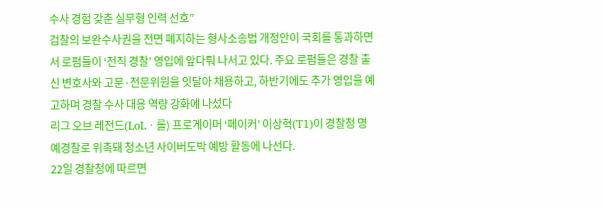수사 경험 갖춘 실무형 인력 선호”
검찰의 보완수사권을 전면 폐지하는 형사소송법 개정안이 국회를 통과하면서 로펌들이 ‘전직 경찰’ 영입에 앞다퉈 나서고 있다. 주요 로펌들은 경찰 출신 변호사와 고문·전문위원을 잇달아 채용하고, 하반기에도 추가 영입을 예고하며 경찰 수사 대응 역량 강화에 나섰다
리그 오브 레전드(LoLㆍ롤) 프로게이머 ‘페이커’ 이상혁(T1)이 경찰청 명예경찰로 위촉돼 청소년 사이버도박 예방 활동에 나선다.
22일 경찰청에 따르면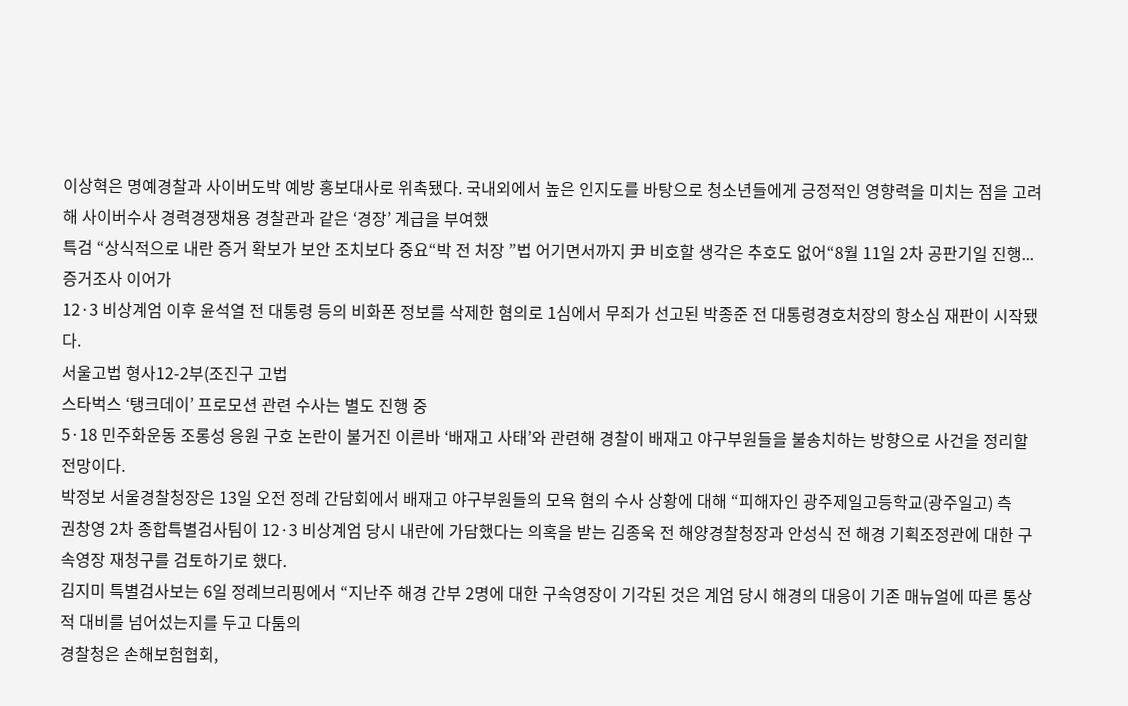이상혁은 명예경찰과 사이버도박 예방 홍보대사로 위촉됐다. 국내외에서 높은 인지도를 바탕으로 청소년들에게 긍정적인 영향력을 미치는 점을 고려해 사이버수사 경력경쟁채용 경찰관과 같은 ‘경장’ 계급을 부여했
특검 “상식적으로 내란 증거 확보가 보안 조치보다 중요“박 전 처장 ”법 어기면서까지 尹 비호할 생각은 추호도 없어“8월 11일 2차 공판기일 진행...증거조사 이어가
12·3 비상계엄 이후 윤석열 전 대통령 등의 비화폰 정보를 삭제한 혐의로 1심에서 무죄가 선고된 박종준 전 대통령경호처장의 항소심 재판이 시작됐다.
서울고법 형사12-2부(조진구 고법
스타벅스 ‘탱크데이’ 프로모션 관련 수사는 별도 진행 중
5·18 민주화운동 조롱성 응원 구호 논란이 불거진 이른바 ‘배재고 사태’와 관련해 경찰이 배재고 야구부원들을 불송치하는 방향으로 사건을 정리할 전망이다.
박정보 서울경찰청장은 13일 오전 정례 간담회에서 배재고 야구부원들의 모욕 혐의 수사 상황에 대해 “피해자인 광주제일고등학교(광주일고) 측
권창영 2차 종합특별검사팀이 12·3 비상계엄 당시 내란에 가담했다는 의혹을 받는 김종욱 전 해양경찰청장과 안성식 전 해경 기획조정관에 대한 구속영장 재청구를 검토하기로 했다.
김지미 특별검사보는 6일 정례브리핑에서 “지난주 해경 간부 2명에 대한 구속영장이 기각된 것은 계엄 당시 해경의 대응이 기존 매뉴얼에 따른 통상적 대비를 넘어섰는지를 두고 다툼의
경찰청은 손해보험협회,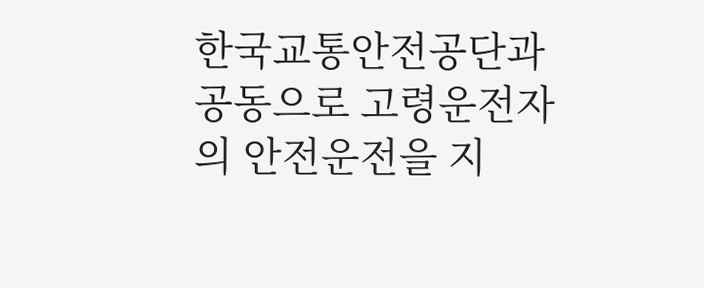한국교통안전공단과 공동으로 고령운전자의 안전운전을 지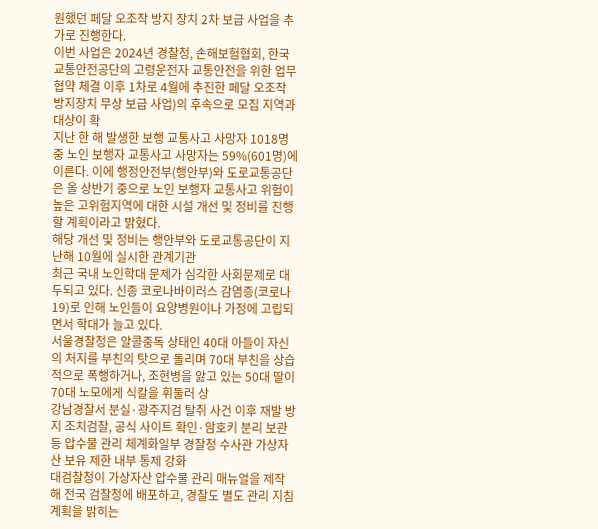원했던 페달 오조작 방지 장치 2차 보급 사업을 추가로 진행한다.
이번 사업은 2024년 경찰청, 손해보험협회, 한국교통안전공단의 고령운전자 교통안전을 위한 업무협약 체결 이후 1차로 4월에 추진한 페달 오조작 방지장치 무상 보급 사업)의 후속으로 모집 지역과 대상이 확
지난 한 해 발생한 보행 교통사고 사망자 1018명 중 노인 보행자 교통사고 사망자는 59%(601명)에 이른다. 이에 행정안전부(행안부)와 도로교통공단은 올 상반기 중으로 노인 보행자 교통사고 위험이 높은 고위험지역에 대한 시설 개선 및 정비를 진행할 계획이라고 밝혔다.
해당 개선 및 정비는 행안부와 도로교통공단이 지난해 10월에 실시한 관계기관
최근 국내 노인학대 문제가 심각한 사회문제로 대두되고 있다. 신종 코로나바이러스 감염증(코로나19)로 인해 노인들이 요양병원이나 가정에 고립되면서 학대가 늘고 있다.
서울경찰청은 알콜중독 상태인 40대 아들이 자신의 처지를 부친의 탓으로 돌리며 70대 부친을 상습적으로 폭행하거나, 조현병을 앓고 있는 50대 딸이 70대 노모에게 식칼을 휘둘러 상
강남경찰서 분실·광주지검 탈취 사건 이후 재발 방지 조치검찰, 공식 사이트 확인·암호키 분리 보관 등 압수물 관리 체계화일부 경찰청 수사관 가상자산 보유 제한 내부 통제 강화
대검찰청이 가상자산 압수물 관리 매뉴얼을 제작해 전국 검찰청에 배포하고, 경찰도 별도 관리 지침 계획을 밝히는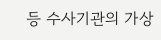등 수사기관의 가상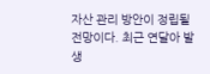자산 관리 방안이 정립될 전망이다. 최근 연달아 발생